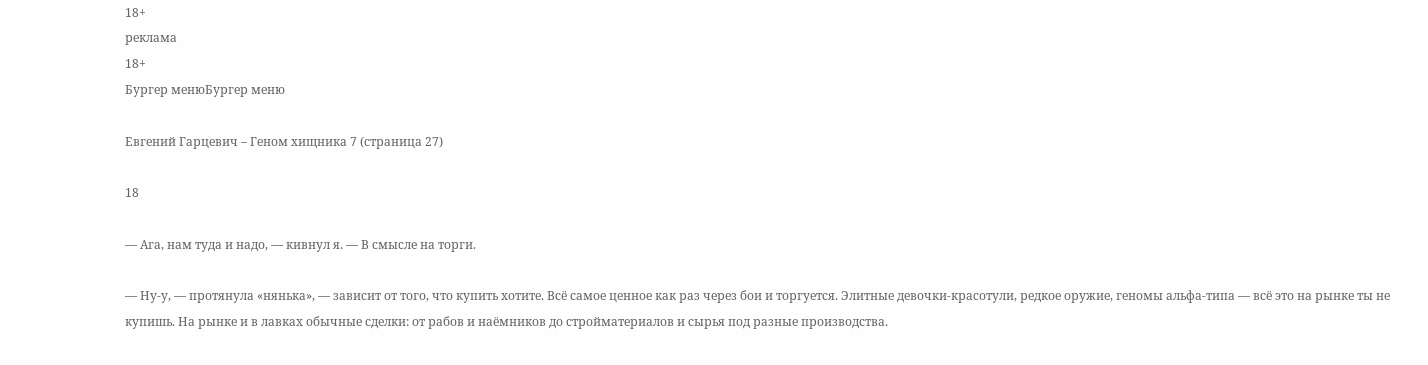18+
реклама
18+
Бургер менюБургер меню

Евгений Гарцевич – Геном хищника 7 (страница 27)

18

— Ага, нам туда и надо, — кивнул я. — В смысле на торги.

— Ну-у, — протянула «нянька», — зависит от того, что купить хотите. Всё самое ценное как раз через бои и торгуется. Элитные девочки-красотули, редкое оружие, геномы альфа-типа — всё это на рынке ты не купишь. На рынке и в лавках обычные сделки: от рабов и наёмников до стройматериалов и сырья под разные производства.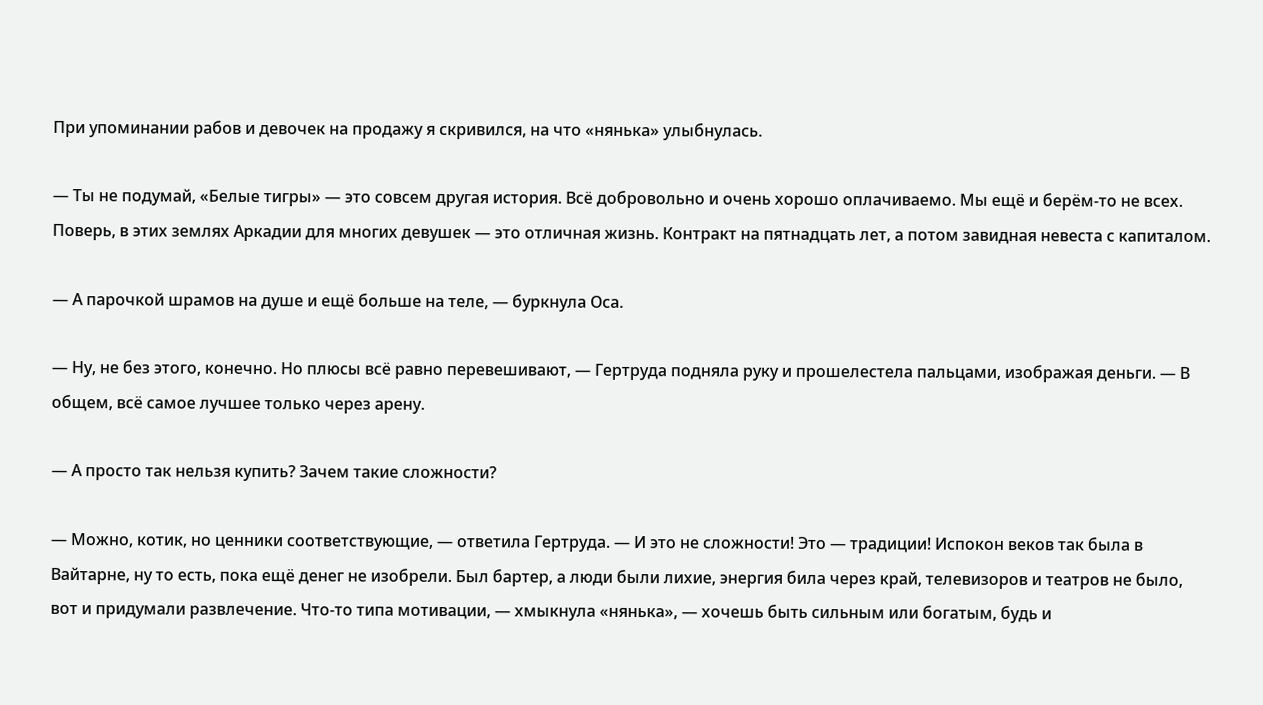При упоминании рабов и девочек на продажу я скривился, на что «нянька» улыбнулась.

— Ты не подумай, «Белые тигры» — это совсем другая история. Всё добровольно и очень хорошо оплачиваемо. Мы ещё и берём-то не всех. Поверь, в этих землях Аркадии для многих девушек — это отличная жизнь. Контракт на пятнадцать лет, а потом завидная невеста с капиталом.

— А парочкой шрамов на душе и ещё больше на теле, — буркнула Оса.

— Ну, не без этого, конечно. Но плюсы всё равно перевешивают, — Гертруда подняла руку и прошелестела пальцами, изображая деньги. — В общем, всё самое лучшее только через арену.

— А просто так нельзя купить? Зачем такие сложности?

— Можно, котик, но ценники соответствующие, — ответила Гертруда. — И это не сложности! Это — традиции! Испокон веков так была в Вайтарне, ну то есть, пока ещё денег не изобрели. Был бартер, а люди были лихие, энергия била через край, телевизоров и театров не было, вот и придумали развлечение. Что-то типа мотивации, — хмыкнула «нянька», — хочешь быть сильным или богатым, будь и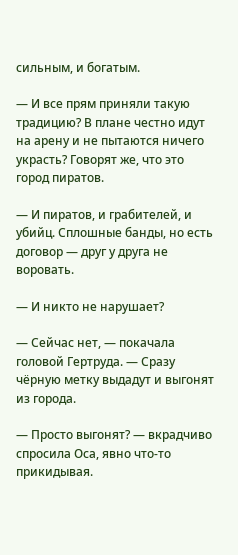сильным, и богатым.

— И все прям приняли такую традицию? В плане честно идут на арену и не пытаются ничего украсть? Говорят же, что это город пиратов.

— И пиратов, и грабителей, и убийц. Сплошные банды, но есть договор — друг у друга не воровать.

— И никто не нарушает?

— Сейчас нет, — покачала головой Гертруда. — Сразу чёрную метку выдадут и выгонят из города.

— Просто выгонят? — вкрадчиво спросила Оса, явно что-то прикидывая.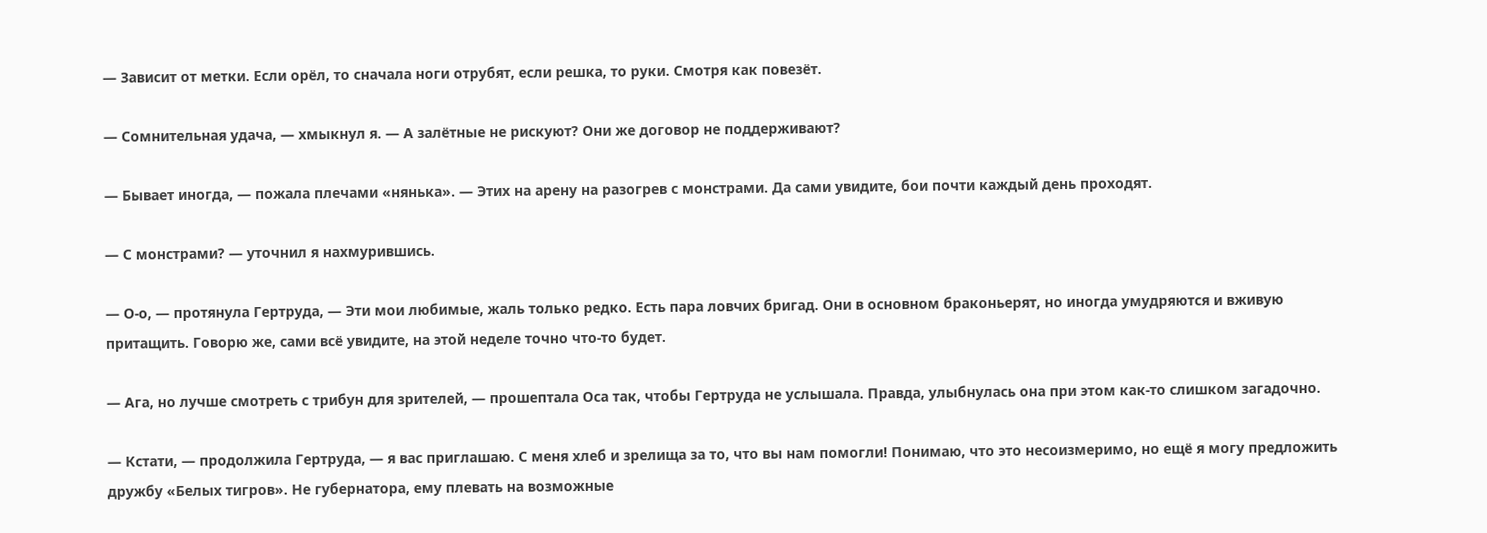— Зависит от метки. Если орёл, то сначала ноги отрубят, если решка, то руки. Смотря как повезёт.

— Сомнительная удача, — хмыкнул я. — А залётные не рискуют? Они же договор не поддерживают?

— Бывает иногда, — пожала плечами «нянька». — Этих на арену на разогрев с монстрами. Да сами увидите, бои почти каждый день проходят.

— С монстрами? — уточнил я нахмурившись.

— О-о, — протянула Гертруда, — Эти мои любимые, жаль только редко. Есть пара ловчих бригад. Они в основном браконьерят, но иногда умудряются и вживую притащить. Говорю же, сами всё увидите, на этой неделе точно что-то будет.

— Ага, но лучше смотреть с трибун для зрителей, — прошептала Оса так, чтобы Гертруда не услышала. Правда, улыбнулась она при этом как-то слишком загадочно.

— Кстати, — продолжила Гертруда, — я вас приглашаю. С меня хлеб и зрелища за то, что вы нам помогли! Понимаю, что это несоизмеримо, но ещё я могу предложить дружбу «Белых тигров». Не губернатора, ему плевать на возможные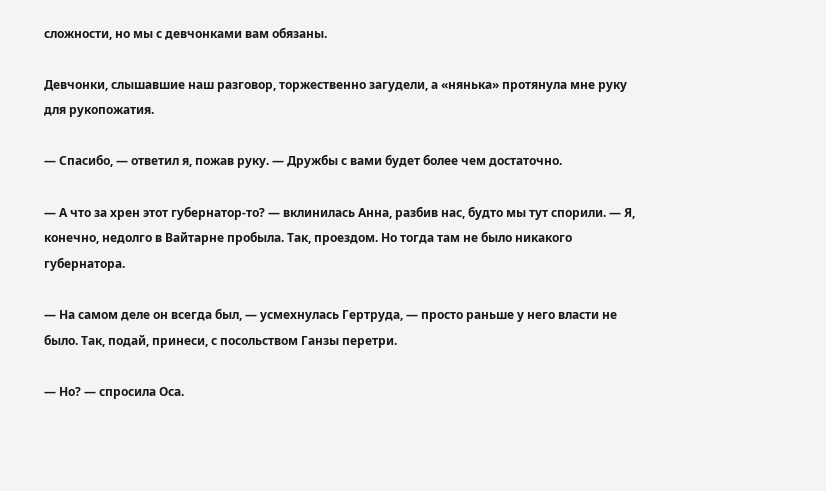сложности, но мы с девчонками вам обязаны.

Девчонки, слышавшие наш разговор, торжественно загудели, а «нянька» протянула мне руку для рукопожатия.

— Спасибо, — ответил я, пожав руку. — Дружбы с вами будет более чем достаточно.

— А что за хрен этот губернатор-то? — вклинилась Анна, разбив нас, будто мы тут спорили. — Я, конечно, недолго в Вайтарне пробыла. Так, проездом. Но тогда там не было никакого губернатора.

— На самом деле он всегда был, — усмехнулась Гертруда, — просто раньше у него власти не было. Так, подай, принеси, с посольством Ганзы перетри.

— Но? — спросила Оса.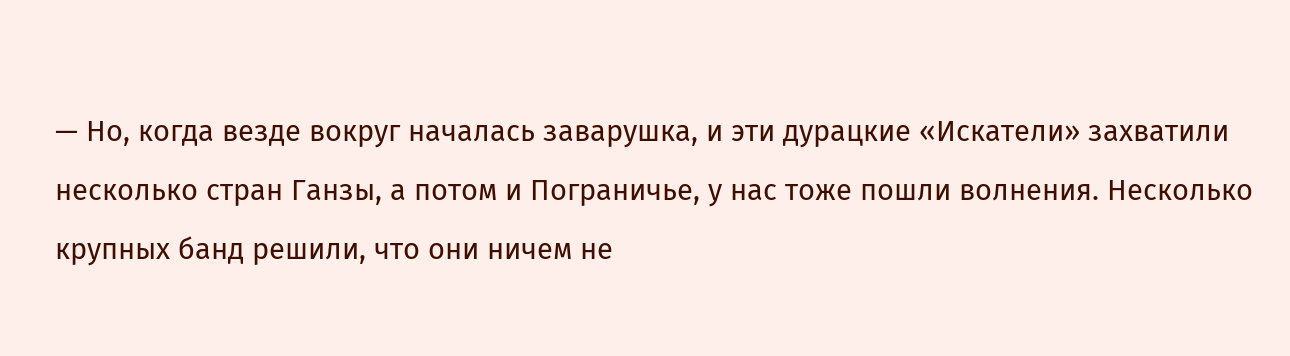— Но, когда везде вокруг началась заварушка, и эти дурацкие «Искатели» захватили несколько стран Ганзы, а потом и Пограничье, у нас тоже пошли волнения. Несколько крупных банд решили, что они ничем не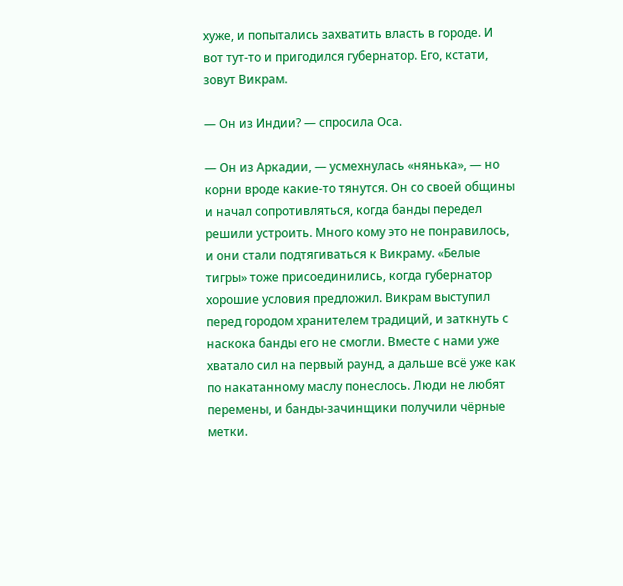хуже, и попытались захватить власть в городе. И вот тут-то и пригодился губернатор. Его, кстати, зовут Викрам.

— Он из Индии? — спросила Оса.

— Он из Аркадии, — усмехнулась «нянька», — но корни вроде какие-то тянутся. Он со своей общины и начал сопротивляться, когда банды передел решили устроить. Много кому это не понравилось, и они стали подтягиваться к Викраму. «Белые тигры» тоже присоединились, когда губернатор хорошие условия предложил. Викрам выступил перед городом хранителем традиций, и заткнуть с наскока банды его не смогли. Вместе с нами уже хватало сил на первый раунд, а дальше всё уже как по накатанному маслу понеслось. Люди не любят перемены, и банды-зачинщики получили чёрные метки.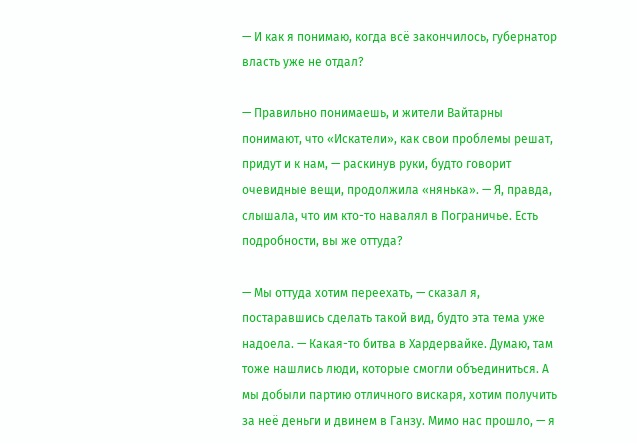— И как я понимаю, когда всё закончилось, губернатор власть уже не отдал?

— Правильно понимаешь, и жители Вайтарны понимают, что «Искатели», как свои проблемы решат, придут и к нам, — раскинув руки, будто говорит очевидные вещи, продолжила «нянька». — Я, правда, слышала, что им кто-то навалял в Пограничье. Есть подробности, вы же оттуда?

— Мы оттуда хотим переехать, — сказал я, постаравшись сделать такой вид, будто эта тема уже надоела. — Какая-то битва в Хардервайке. Думаю, там тоже нашлись люди, которые смогли объединиться. А мы добыли партию отличного вискаря, хотим получить за неё деньги и двинем в Ганзу. Мимо нас прошло, — я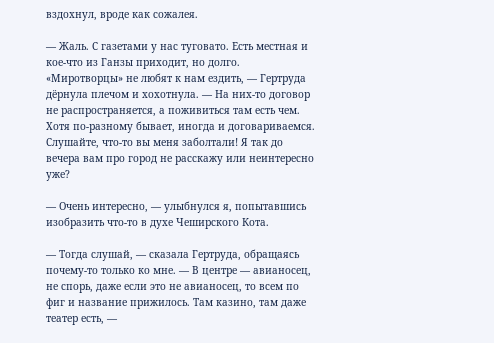вздохнул, вроде как сожалея.

— Жаль. С газетами у нас туговато. Есть местная и кое-что из Ганзы приходит, но долго. «Миротворцы» не любят к нам ездить, — Гертруда дёрнула плечом и хохотнула. — На них-то договор не распространяется, а поживиться там есть чем. Хотя по-разному бывает, иногда и договариваемся. Слушайте, что-то вы меня заболтали! Я так до вечера вам про город не расскажу или неинтересно уже?

— Очень интересно, — улыбнулся я, попытавшись изобразить что-то в духе Чеширского Кота.

— Тогда слушай, — сказала Гертруда, обращаясь почему-то только ко мне. — В центре — авианосец, не спорь, даже если это не авианосец, то всем по фиг и название прижилось. Там казино, там даже театер есть, —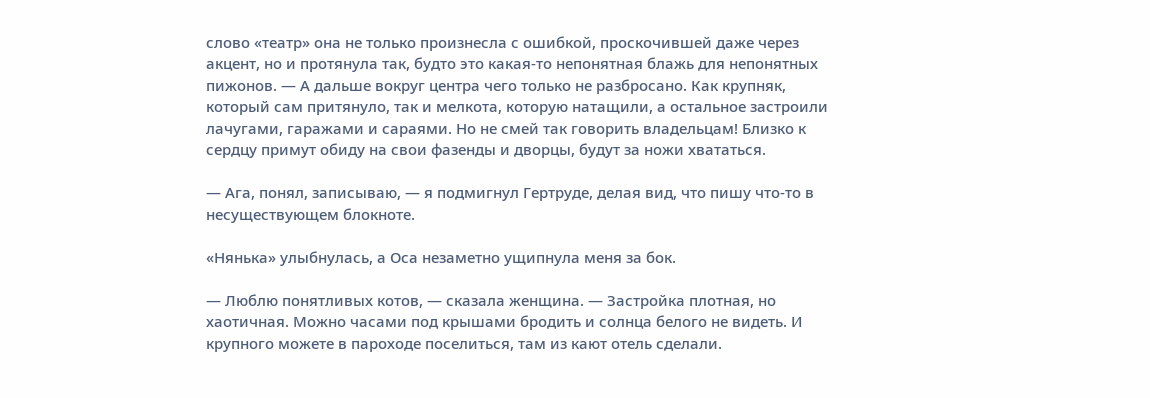слово «театр» она не только произнесла с ошибкой, проскочившей даже через акцент, но и протянула так, будто это какая-то непонятная блажь для непонятных пижонов. — А дальше вокруг центра чего только не разбросано. Как крупняк, который сам притянуло, так и мелкота, которую натащили, а остальное застроили лачугами, гаражами и сараями. Но не смей так говорить владельцам! Близко к сердцу примут обиду на свои фазенды и дворцы, будут за ножи хвататься.

— Ага, понял, записываю, — я подмигнул Гертруде, делая вид, что пишу что-то в несуществующем блокноте.

«Нянька» улыбнулась, а Оса незаметно ущипнула меня за бок.

— Люблю понятливых котов, — сказала женщина. — Застройка плотная, но хаотичная. Можно часами под крышами бродить и солнца белого не видеть. И крупного можете в пароходе поселиться, там из кают отель сделали.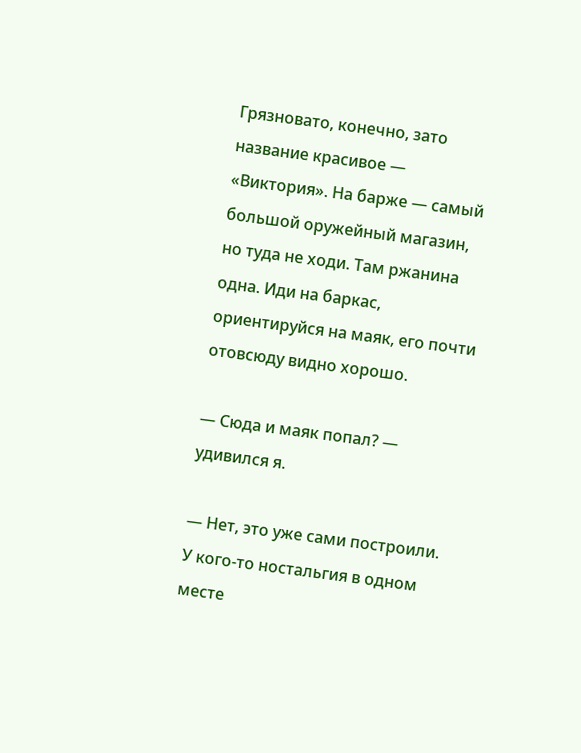Грязновато, конечно, зато название красивое — «Виктория». На барже — самый большой оружейный магазин, но туда не ходи. Там ржанина одна. Иди на баркас, ориентируйся на маяк, его почти отовсюду видно хорошо.

— Сюда и маяк попал? — удивился я.

— Нет, это уже сами построили. У кого-то ностальгия в одном месте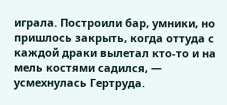играла. Построили бар, умники, но пришлось закрыть, когда оттуда с каждой драки вылетал кто-то и на мель костями садился, — усмехнулась Гертруда.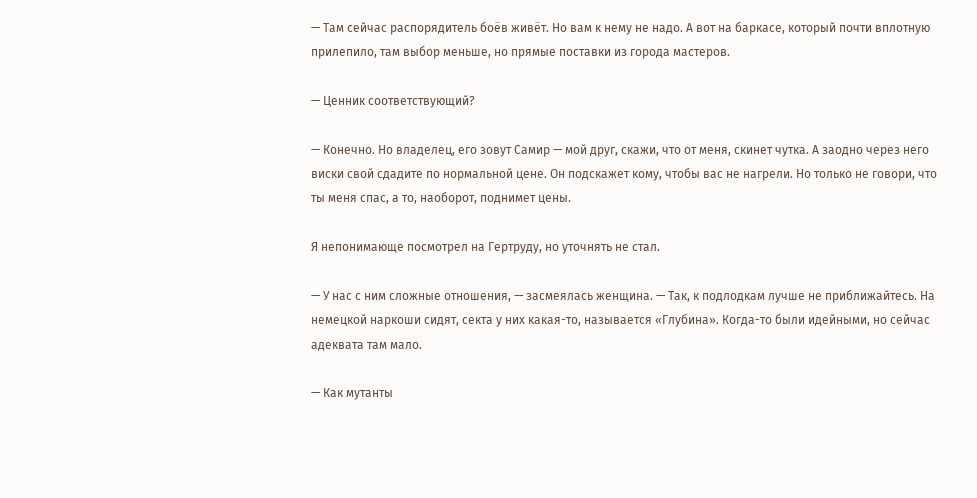— Там сейчас распорядитель боёв живёт. Но вам к нему не надо. А вот на баркасе, который почти вплотную прилепило, там выбор меньше, но прямые поставки из города мастеров.

— Ценник соответствующий?

— Конечно. Но владелец, его зовут Самир — мой друг, скажи, что от меня, скинет чутка. А заодно через него виски свой сдадите по нормальной цене. Он подскажет кому, чтобы вас не нагрели. Но только не говори, что ты меня спас, а то, наоборот, поднимет цены.

Я непонимающе посмотрел на Гертруду, но уточнять не стал.

— У нас с ним сложные отношения, — засмеялась женщина. — Так, к подлодкам лучше не приближайтесь. На немецкой наркоши сидят, секта у них какая-то, называется «Глубина». Когда-то были идейными, но сейчас адеквата там мало.

— Как мутанты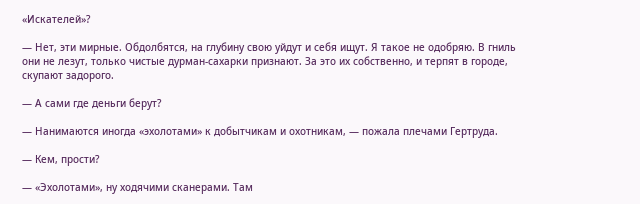«Искателей»?

— Нет, эти мирные. Обдолбятся, на глубину свою уйдут и себя ищут. Я такое не одобряю. В гниль они не лезут, только чистые дурман-сахарки признают. За это их собственно, и терпят в городе, скупают задорого.

— А сами где деньги берут?

— Нанимаются иногда «эхолотами» к добытчикам и охотникам, — пожала плечами Гертруда.

— Кем, прости?

— «Эхолотами», ну ходячими сканерами. Там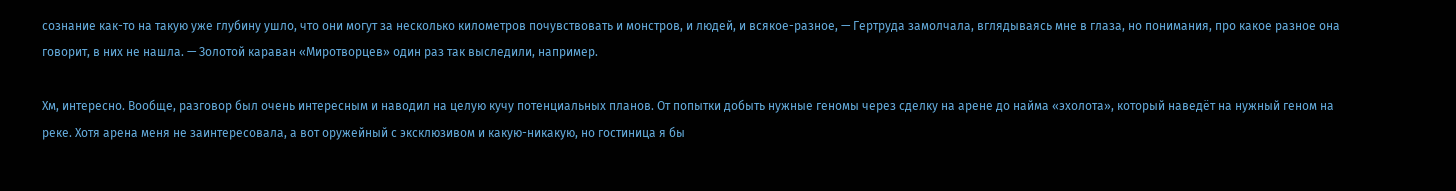сознание как-то на такую уже глубину ушло, что они могут за несколько километров почувствовать и монстров, и людей, и всякое-разное, — Гертруда замолчала, вглядываясь мне в глаза, но понимания, про какое разное она говорит, в них не нашла. — Золотой караван «Миротворцев» один раз так выследили, например.

Хм, интересно. Вообще, разговор был очень интересным и наводил на целую кучу потенциальных планов. От попытки добыть нужные геномы через сделку на арене до найма «эхолота», который наведёт на нужный геном на реке. Хотя арена меня не заинтересовала, а вот оружейный с эксклюзивом и какую-никакую, но гостиница я бы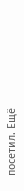посетил. Ещё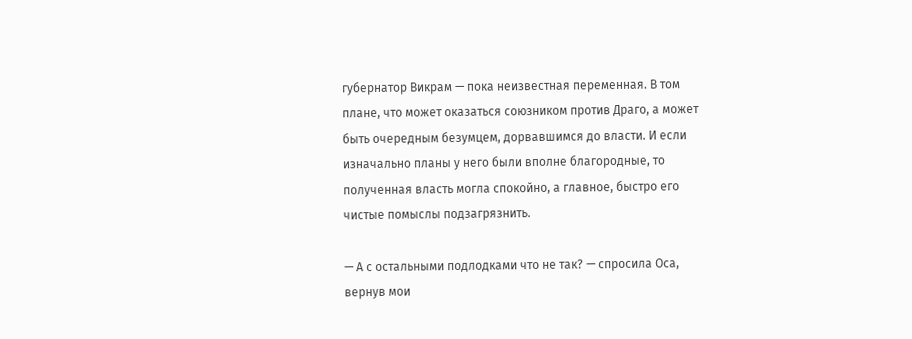губернатор Викрам — пока неизвестная переменная. В том плане, что может оказаться союзником против Драго, а может быть очередным безумцем, дорвавшимся до власти. И если изначально планы у него были вполне благородные, то полученная власть могла спокойно, а главное, быстро его чистые помыслы подзагрязнить.

— А с остальными подлодками что не так? — спросила Оса, вернув мои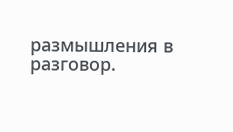размышления в разговор.